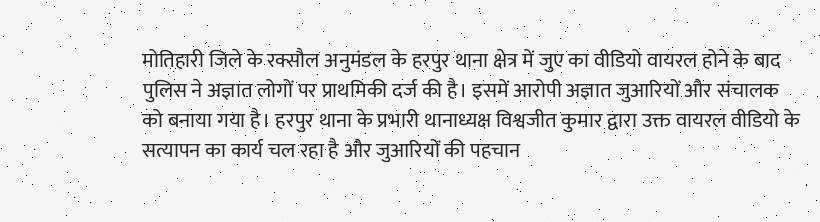मोतिहारी जिले के रक्सौल अनुमंडल के हरपुर थाना क्षेत्र में जुए का वीडियो वायरल होने के बाद पुलिस ने अज्ञात लोगों पर प्राथमिकी दर्ज की है। इसमें आरोपी अज्ञात जुआरियों और संचालक को बनाया गया है। हरपुर थाना के प्रभारी थानाध्यक्ष विश्वजीत कुमार द्वारा उक्त वायरल वीडियो के सत्यापन का कार्य चल रहा है और जुआरियों की पहचान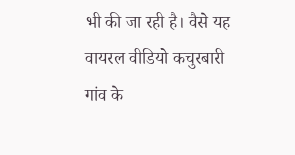भी की जा रही है। वैसे यह वायरल वीडियो कचुरबारी गांव के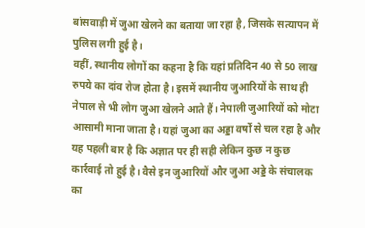बांसवाड़ी में जुआ खेलने का बताया जा रहा है, जिसके सत्यापन में पुलिस लगी हुई है।
वहीं, स्थानीय लोगों का कहना है कि यहां प्रतिदिन 40 से 50 लाख रुपये का दांव रोज होता है। इसमें स्थानीय जुआरियों के साथ ही नेपाल से भी लोग जुआ खेलने आते हैं। नेपाली जुआरियों को मोटा आसामी माना जाता है। यहां जुआ का अड्डा वर्षों से चल रहा है और यह पहली बार है कि अज्ञात पर ही सही लेकिन कुछ न कुछ कार्रवाई तो हुई है। वैसे इन जुआरियों और जुआ अड्डे के संचालक का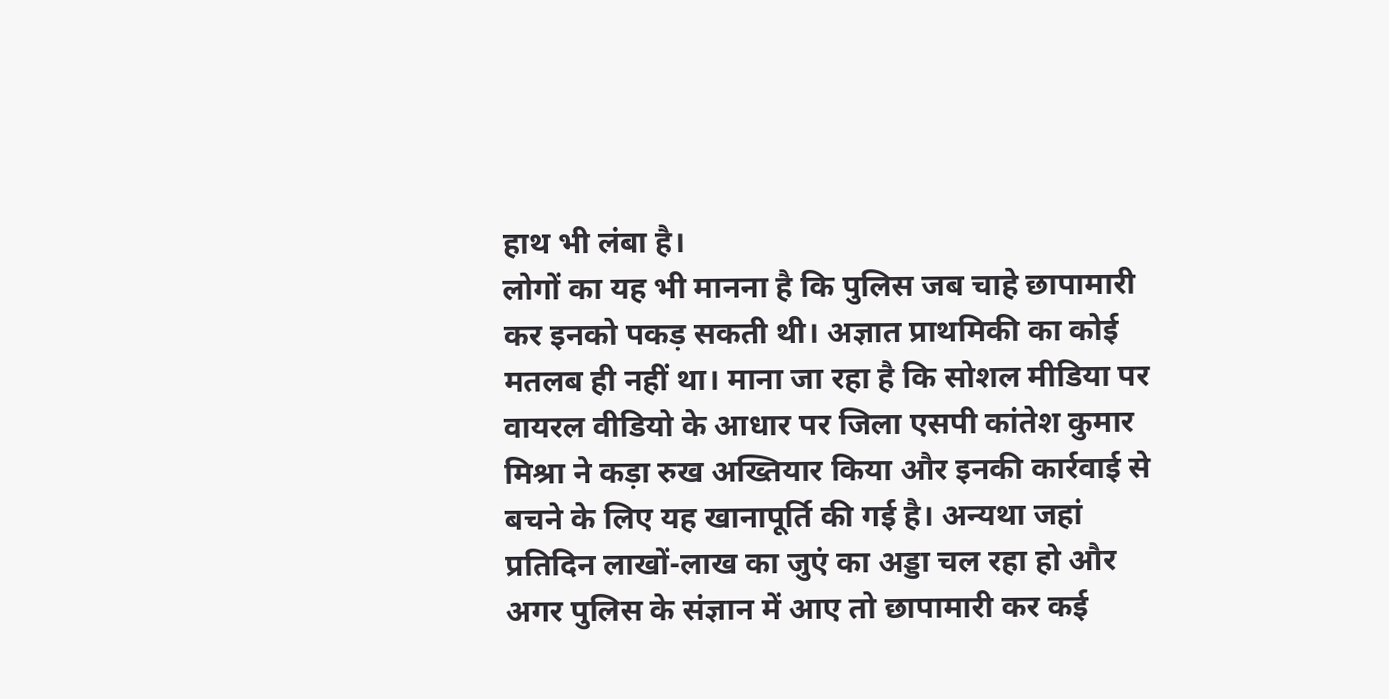हाथ भी लंबा है।
लोगों का यह भी मानना है कि पुलिस जब चाहे छापामारी कर इनको पकड़ सकती थी। अज्ञात प्राथमिकी का कोई मतलब ही नहीं था। माना जा रहा है कि सोशल मीडिया पर वायरल वीडियो के आधार पर जिला एसपी कांतेश कुमार मिश्रा ने कड़ा रुख अख्तियार किया और इनकी कार्रवाई से बचने के लिए यह खानापूर्ति की गई है। अन्यथा जहां प्रतिदिन लाखों-लाख का जुएं का अड्डा चल रहा हो और अगर पुलिस के संज्ञान में आए तो छापामारी कर कई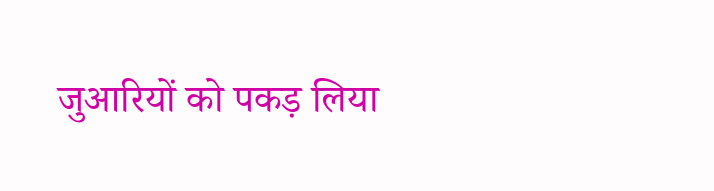जुआरियों को पकड़ लिया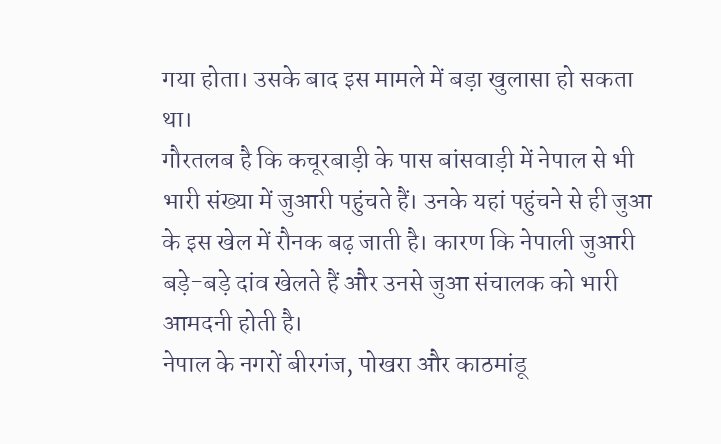गया होता। उसके बाद इस मामले में बड़ा खुलासा हो सकता था।
गौरतलब है कि कचूरबाड़ी के पास बांसवाड़ी में नेपाल से भी भारी संख्या में जुआरी पहुंचते हैं। उनके यहां पहुंचने से ही जुआ के इस खेल में रौनक बढ़ जाती है। कारण कि नेपाली जुआरी बड़े-बड़े दांव खेलते हैं और उनसे जुआ संचालक को भारी आमदनी होती है।
नेपाल के नगरों बीरगंज, पोखरा और काठमांडू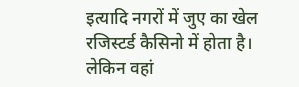इत्यादि नगरों में जुए का खेल रजिस्टर्ड कैसिनो में होता है। लेकिन वहां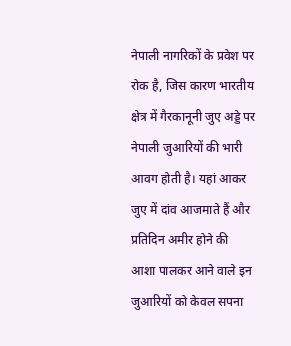नेपाली नागरिकों के प्रवेश पर रोक है, जिस कारण भारतीय क्षेत्र में गैरकानूनी जुए अड्डे पर नेपाली जुआरियों की भारी आवग होती है। यहां आकर जुए में दांव आजमाते हैं और प्रतिदिन अमीर होने की आशा पालकर आने वाले इन जुआरियों को केवल सपना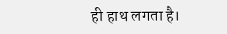ही हाथ लगता है।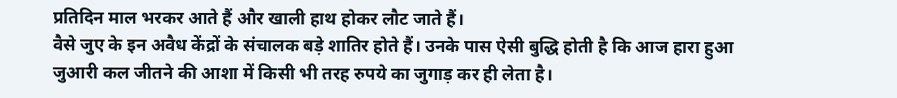प्रतिदिन माल भरकर आते हैं और खाली हाथ होकर लौट जाते हैं।
वैसे जुए के इन अवैध केंद्रों के संचालक बड़े शातिर होते हैं। उनके पास ऐसी बुद्धि होती है कि आज हारा हुआ जुआरी कल जीतने की आशा में किसी भी तरह रुपये का जुगाड़ कर ही लेता है।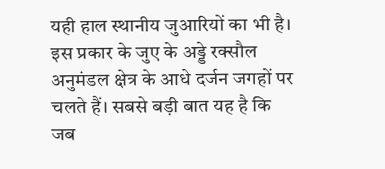यही हाल स्थानीय जुआरियों का भी है। इस प्रकार के जुए के अड्डे रक्सौल अनुमंडल क्षेत्र के आधे दर्जन जगहों पर चलते हैं। सबसे बड़ी बात यह है कि जब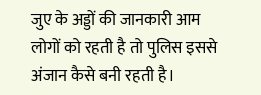जुए के अड्डों की जानकारी आम लोगों को रहती है तो पुलिस इससे अंजान कैसे बनी रहती है।